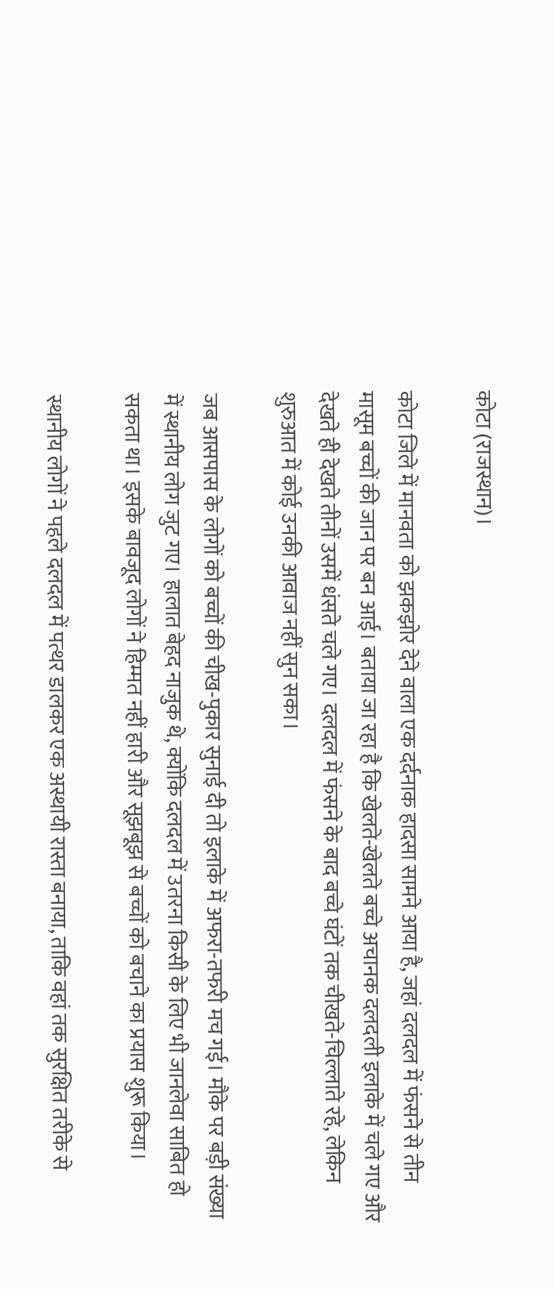कोटा (राजस्थान)।

कोटा जिले में मानवता को झकझोर देने वाला एक दर्दनाक हादसा सामने आया है, जहां दलदल में फंसने से तीन मासूम बच्चों की जान पर बन आई। बताया जा रहा है कि खेलते-खेलते बच्चे अचानक दलदली इलाके में चले गए और देखते ही देखते तीनों उसमें धंसते चले गए। दलदल में फंसने के बाद बच्चे घंटों तक चीखते-चिल्लाते रहे, लेकिन शुरुआत में कोई उनकी आवाज नहीं सुन सका।

जब आसपास के लोगों को बच्चों की चीख-पुकार सुनाई दी तो इलाके में अफरा-तफरी मच गई। मौके पर बड़ी संख्या में स्थानीय लोग जुट गए। हालात बेहद नाजुक थे, क्योंकि दलदल में उतरना किसी के लिए भी जानलेवा साबित हो सकता था। इसके बावजूद लोगों ने हिम्मत नहीं हारी और सूझबूझ से बच्चों को बचाने का प्रयास शुरू किया।

स्थानीय लोगों ने पहले दलदल में पत्थर डालकर एक अस्थायी रास्ता बनाया, ताकि वहां तक सुरक्षित तरीके से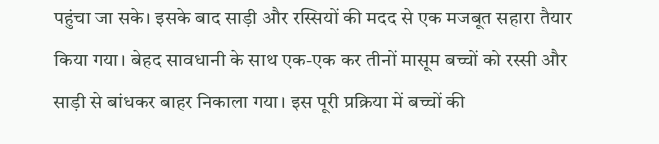पहुंचा जा सके। इसके बाद साड़ी और रस्सियों की मदद से एक मजबूत सहारा तैयार किया गया। बेहद सावधानी के साथ एक-एक कर तीनों मासूम बच्चों को रस्सी और साड़ी से बांधकर बाहर निकाला गया। इस पूरी प्रक्रिया में बच्चों की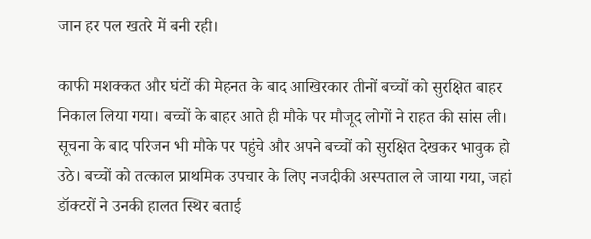जान हर पल खतरे में बनी रही।

काफी मशक्कत और घंटों की मेहनत के बाद आखिरकार तीनों बच्चों को सुरक्षित बाहर निकाल लिया गया। बच्चों के बाहर आते ही मौके पर मौजूद लोगों ने राहत की सांस ली। सूचना के बाद परिजन भी मौके पर पहुंचे और अपने बच्चों को सुरक्षित देखकर भावुक हो उठे। बच्चों को तत्काल प्राथमिक उपचार के लिए नजदीकी अस्पताल ले जाया गया, जहां डॉक्टरों ने उनकी हालत स्थिर बताई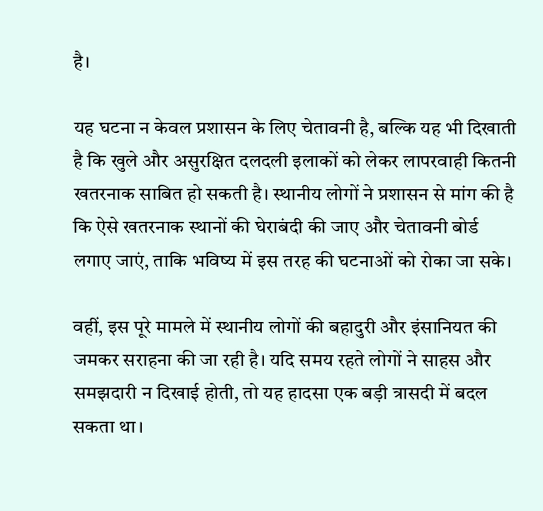है।

यह घटना न केवल प्रशासन के लिए चेतावनी है, बल्कि यह भी दिखाती है कि खुले और असुरक्षित दलदली इलाकों को लेकर लापरवाही कितनी खतरनाक साबित हो सकती है। स्थानीय लोगों ने प्रशासन से मांग की है कि ऐसे खतरनाक स्थानों की घेराबंदी की जाए और चेतावनी बोर्ड लगाए जाएं, ताकि भविष्य में इस तरह की घटनाओं को रोका जा सके।

वहीं, इस पूरे मामले में स्थानीय लोगों की बहादुरी और इंसानियत की जमकर सराहना की जा रही है। यदि समय रहते लोगों ने साहस और समझदारी न दिखाई होती, तो यह हादसा एक बड़ी त्रासदी में बदल सकता था।